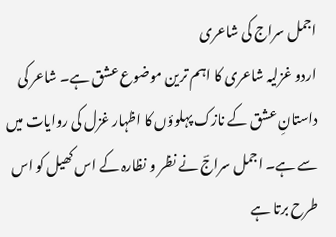اجمل سراج کی شاعری
اردو غزلیہ شاعری کا اہم ترین موضوع عشق ہے۔ شاعر کی داستانِ عشق کے نازک پہلوؤں کا اظہار غزل کی روایات میں سے ہے۔ اجمل سراجؔ نے نظر و نظارہ کے اس کھیل کو اس طرح برتا ہے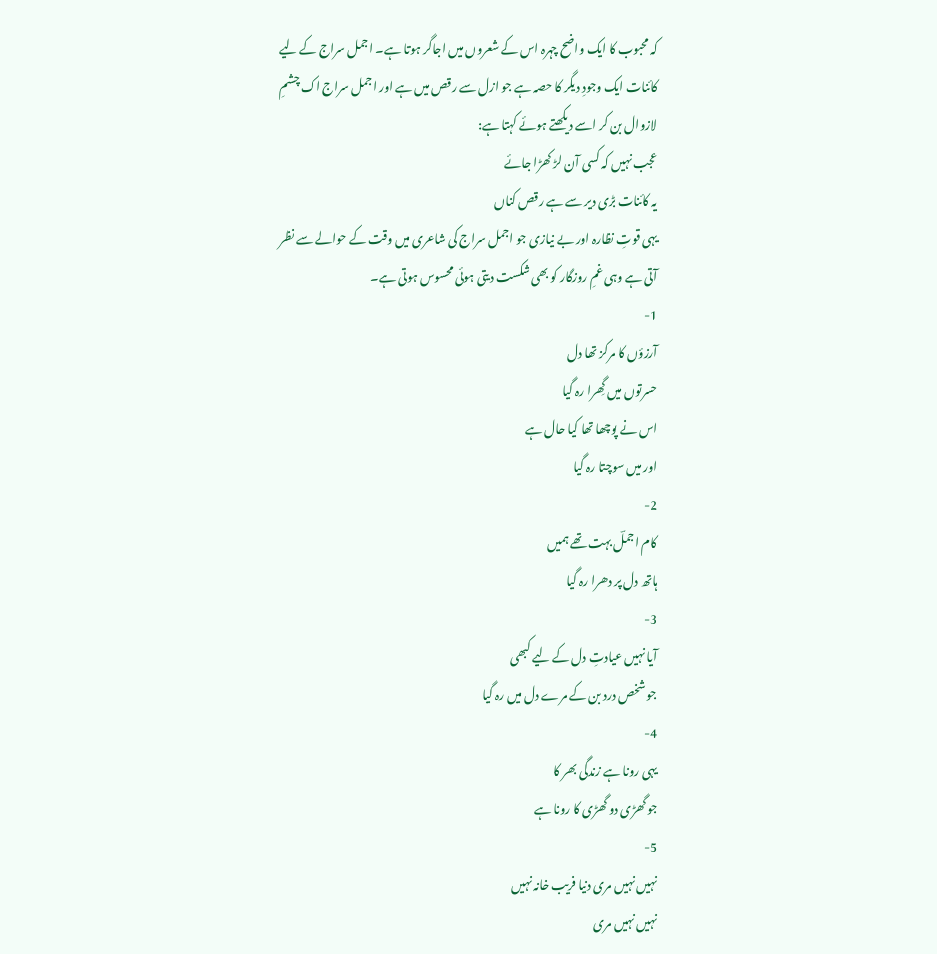کہ محبوب کا ایک واضح چہرہ اس کے شعروں میں اجاگر ہوتا ہے۔ اجمل سراج کے لیے کائنات ایک وجودِ دیگر کا حصہ ہے جو ازل سے رقص میں ہے اور اجمل سراج اک چشمِ لازوال بن کر اسے دیکھتے ہوئے کہتا ہے:
عجب نہیں کہ کسی آن لڑ کھڑا جائے
یہ کائنات بڑی دیر سے ہے رقص کناں
یہی قوتِ نظارہ اور بے نیازی جو اجمل سراج کی شاعری میں وقت کے حوالے سے نظر آتی ہے وہی غمِ روزگار کو بھی شکست دیتی ہوئی محسوس ہوتی ہے۔
1-
آرزؤں کا مرکز تھا دل
حسرتوں میں گِھرا رہ گیا
اس نے پوچھا تھا کیا حال ہے
اور میں سوچتا رہ گیا
2-
کام اجملؔ بہت تھے ہمیں
ہاتھ دل پر دھرا رہ گیا
3-
آیا نہیں عیادتِ دل کے لیے کبھی
جو شخص درد بن کے مرے دل میں رہ گیا
4-
یہی رونا ہے زندگی بھر کا
جو گھڑی دو گھڑی کا رونا ہے
5-
نہیں نہیں مری دنیا فریب خانہ نہیں
نہیں نہیں مری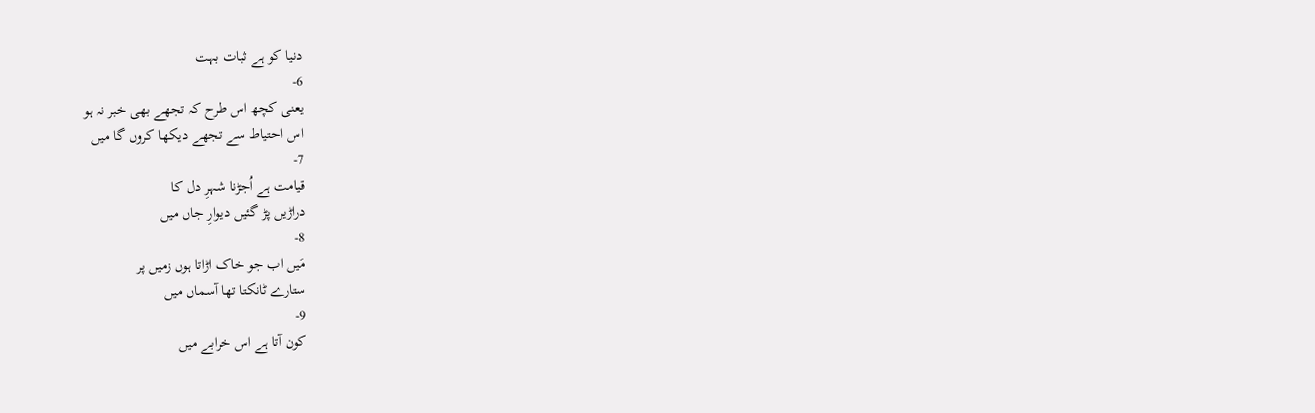دنیا کو ہے ثبات بہت
6-
یعنی کچھ اس طرح کہ تجھے بھی خبر نہ ہو
اس احتیاط سے تجھے دیکھا کروں گا میں
7-
قیامت ہے اُجڑنا شہرِ دل کا
دراڑیں پڑ گئیں دیوارِ جاں میں
8-
مَیں اب جو خاک اڑاتا ہوں زمیں پر
ستارے ٹانکتا تھا آسماں میں
9-
کون آتا ہے اس خرابے میں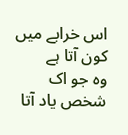اس خرابے میں کون آتا ہے
وہ جو اک شخص یاد آتا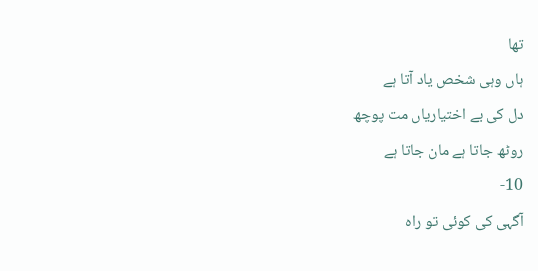تھا
ہاں وہی شخص یاد آتا ہے
دل کی بے اختیاریاں مت پوچھ
روٹھ جاتا ہے مان جاتا ہے
10-
آگہی کی کوئی تو راہ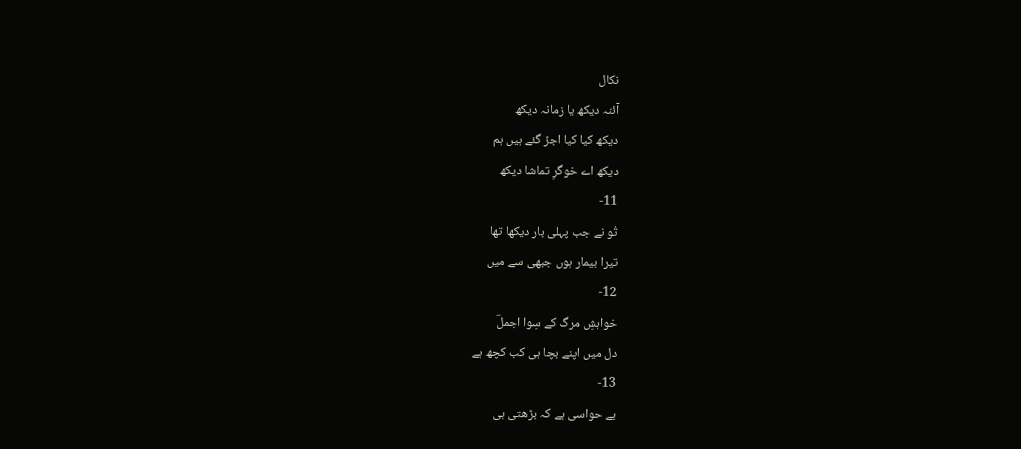نکال
آئنہ دیکھ یا زمانہ دیکھ
دیکھ کیا کیا اجڑ گئے ہیں ہم
دیکھ اے خوگرِ تماشا دیکھ
11-
تُو نے جب پہلی بار دیکھا تھا
تیرا بیمار ہوں جبھی سے میں
12-
خواہشِ مرگ کے سِوا اجملؔ
دل میں اپنے بچا ہی کب کچھ ہے
13-
بے حواسی ہے کہ بڑھتی ہی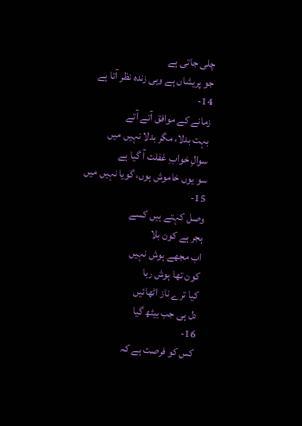چلی جاتی ہے
جو پریشاں ہے وہی زندہ نظر آتا ہے
14-
زمانے کے موافق آتے آتے
بہت بدلا، مگر بدلا نہیں میں
سوالِ خوابِ غفلت آ گیا ہے
سو یوں خاموش ہوں، گویا نہیں میں
15-
وصل کہتے ہیں کسے
ہجر ہے کون بلا
اب مجھے ہوش نہیں
کون تھا ہوش ربا
کیا ترے ناز اٹھائیں
دل ہی جب بیٹھ گیا
16-
کس کو فرصت ہے کہ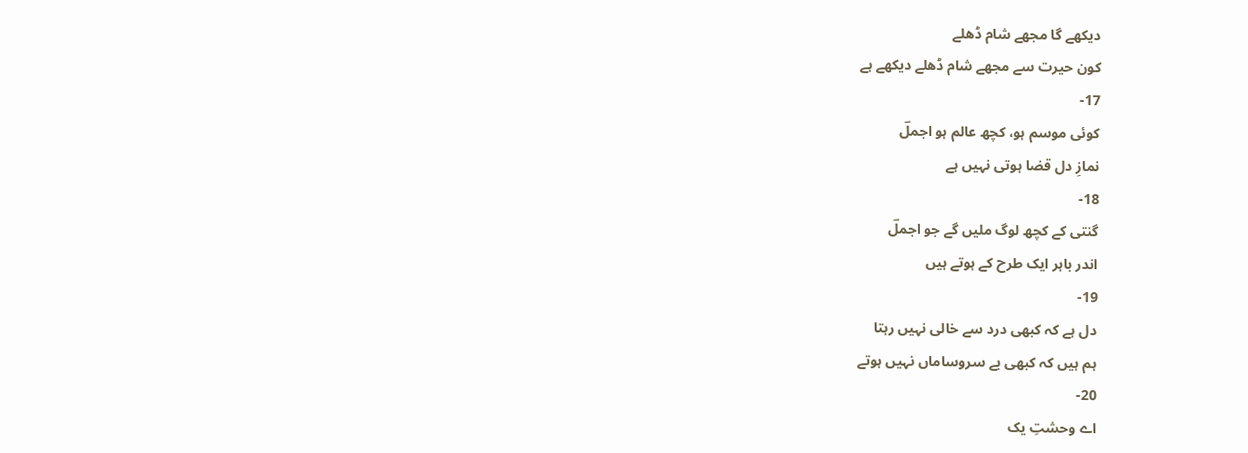دیکھے گا مجھے شام ڈھلے
کون حیرت سے مجھے شام ڈھلے دیکھے ہے
17-
کوئی موسم ہو، کچھ عالم ہو اجملؔ
نمازِ دل قضا ہوتی نہیں ہے
18-
گنتی کے کچھ لوگ ملیں گے جو اجملؔ
اندر باہر ایک طرح کے ہوتے ہیں
19-
دل ہے کہ کبھی درد سے خالی نہیں رہتا
ہم ہیں کہ کبھی بے سروساماں نہیں ہوتے
20-
اے وحشتِ یک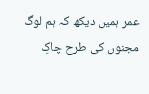عمر ہمیں دیکھ کہ ہم لوگ
مجنوں کی طرح چاکِ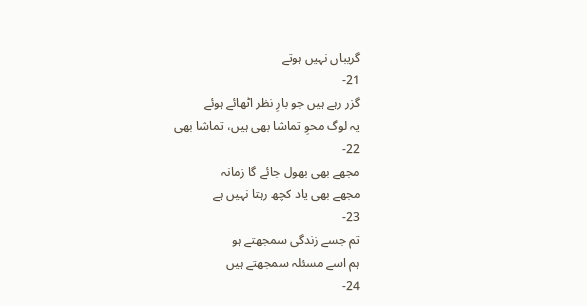گریباں نہیں ہوتے
21-
گزر رہے ہیں جو بارِ نظر اٹھائے ہوئے
یہ لوگ محوِ تماشا بھی ہیں، تماشا بھی
22-
مجھے بھی بھول جائے گا زمانہ
مجھے بھی یاد کچھ رہتا نہیں ہے
23-
تم جسے زندگی سمجھتے ہو
ہم اسے مسئلہ سمجھتے ہیں
24-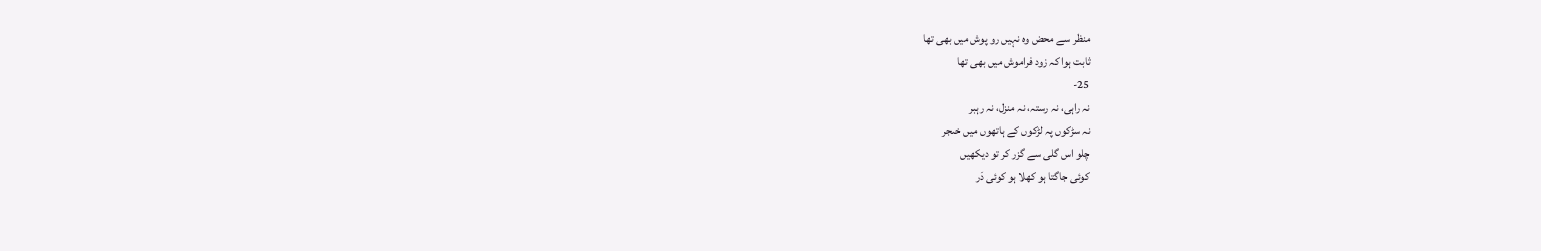منظر سے محض وہ نہیں رو پوش میں بھی تھا
ثابت ہوا کہ زود فراموش میں بھی تھا
25-
نہ راہی، نہ رستہ، نہ منزل، نہ رہبر
نہ سڑکوں پہ لڑکوں کے ہاتھوں میں خںجر
چلو اس گلی سے گزر کر تو دیکھیں
کوئی جاگتا ہو کھلا ہو کوئی دَر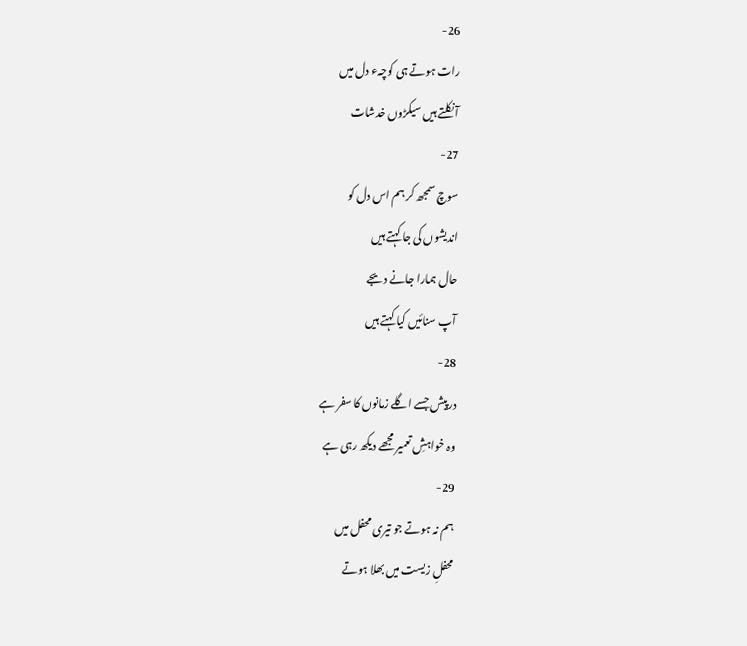26-
رات ہوتے ہی کوچہء دل میں
آ نکلتے ہیں سیکڑوں خدشات
27-
سوچ سمجھ کر ہم اس دل کو
اندیشوں کی جا کہتے ہیں
حال ہمارا جانے دیجے
آپ سنائیں کیا کہتے ہیں
28-
درپیش جسے اگلے زمانوں کا سفر ہے
وہ خواہشِ تعمیر مجھے دیکھ رہی ہے
29-
ہم نہ ہوتے جو تیری محفل میں
محفلِ زیست میں بھلا ہوتے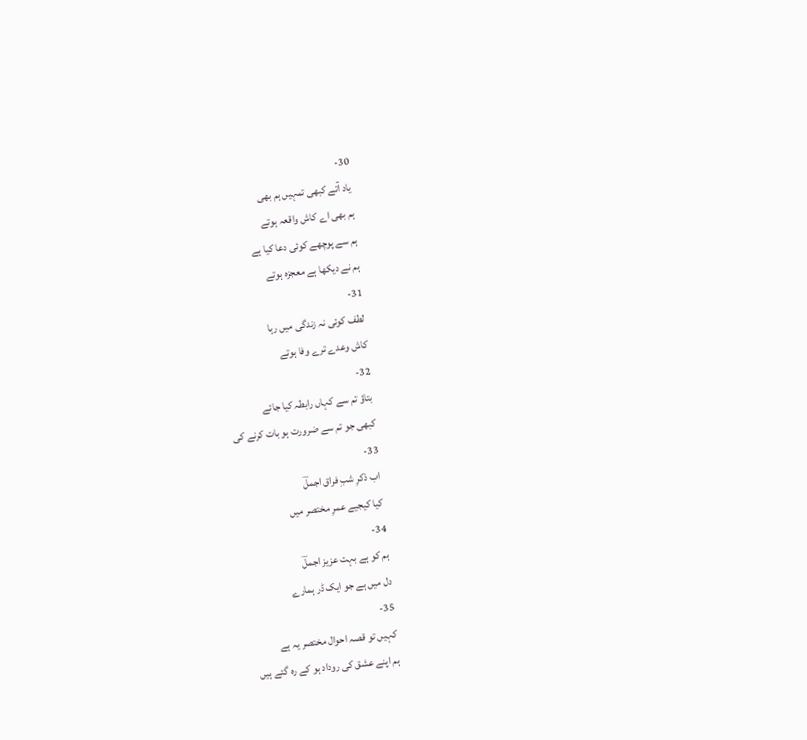30-
یاد آتے کبھی تمہیں ہم بھی
ہم بھی اے کاش واقعہ ہوتے
ہم سے پوچھے کوئی دعا کیا ہے
ہم نے دیکھا ہے معجزہ ہوتے
31-
لطف کوئی نہ زندگی میں رہا
کاش وعدے ترے وفا ہوتے
32-
بتاؤ تم سے کہاں رابطہ کیا جائے
کبھی جو تم سے ضرورت ہو بات کرنے کی
33-
اب ذکرِ شبِ فراق اجملؔ
کیا کیجیے عمرِ مختصر میں
34-
ہم کو ہے بہت عزیز اجملؔ
دل میں ہے جو ایک ڈر ہمارے
35-
کہیں تو قصہ احوال مختصر یہ ہے
ہم اپنے عشق کی روداد ہو کے رہ گئے ہیں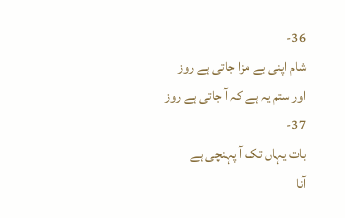36-
شام اپنی بے مزا جاتی ہے روز
اور ستم یہ ہے کہ آ جاتی ہے روز
37-
بات یہاں تک آ پہنچی ہے
آنا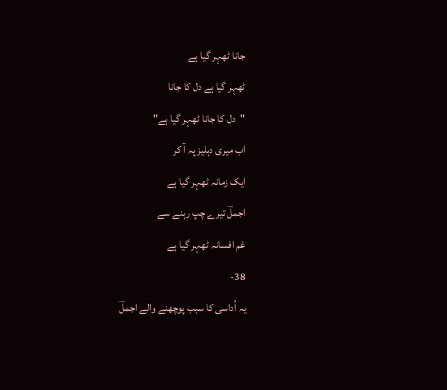جانا ٹھہر گیا ہے
ٹھہر گیا ہے دل کا جانا
"دل کا جانا ٹھہر گیا ہے"
اب میری دہلیز پہ آ کر
ایک زمانہ ٹھہر گیا ہے
اجملؔ تیرے چپ رہنے سے
غم افسانہ ٹھہر گیا ہے
38-
یہ اُداسی کا سبب پوچھنے والے اجملؔ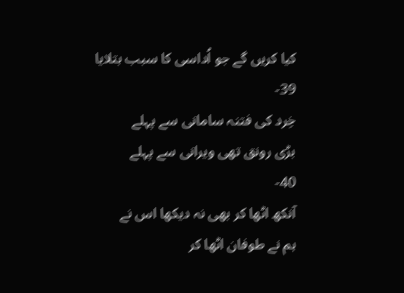کیا کریں گے جو اُداسی کا سبب بتلایا
39-
خِرد کی فتنہ سامانی سے پہلے
بڑی رونق تھی ویرانی سے پہلے
40-
آنکھ اٹھا کر بھی نہ دیکھا اس نے
ہم نے طوفان اٹھا کر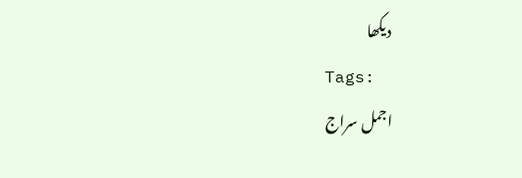دیکھا
Tags:
اجمل سراج